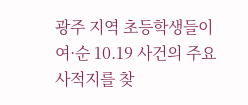광주 지역 초등학생들이 여·순 10.19 사건의 주요 사적지를 찾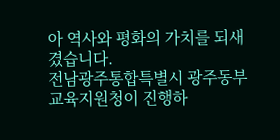아 역사와 평화의 가치를 되새겼습니다.
전남광주통합특별시 광주동부교육지원청이 진행하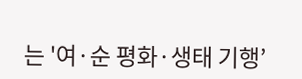는 '여·순 평화·생태 기행’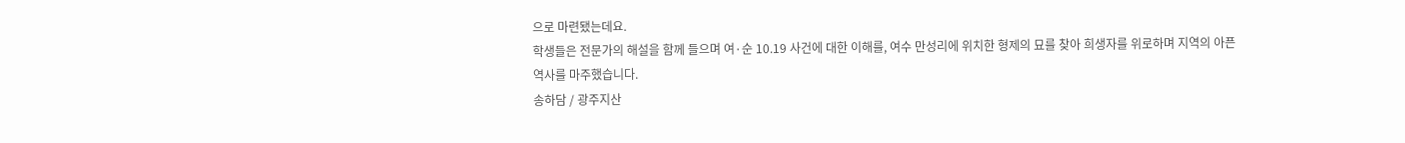으로 마련됐는데요.
학생들은 전문가의 해설을 함께 들으며 여·순 10.19 사건에 대한 이해를, 여수 만성리에 위치한 형제의 묘를 찾아 희생자를 위로하며 지역의 아픈 역사를 마주했습니다.
송하담 / 광주지산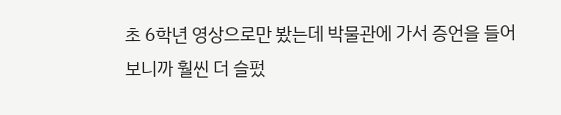초 6학년 영상으로만 봤는데 박물관에 가서 증언을 들어보니까 훨씬 더 슬펐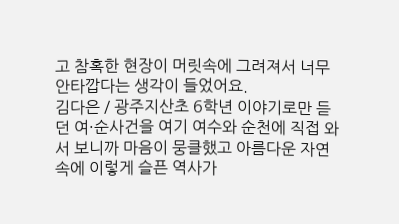고 참혹한 현장이 머릿속에 그려져서 너무 안타깝다는 생각이 들었어요.
김다은 / 광주지산초 6학년 이야기로만 듣던 여·순사건을 여기 여수와 순천에 직접 와서 보니까 마음이 뭉클했고 아름다운 자연 속에 이렇게 슬픈 역사가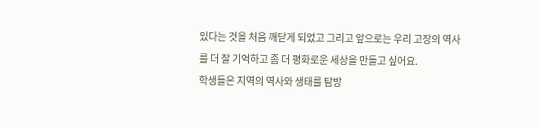있다는 것을 처음 깨닫게 되었고 그리고 앞으로는 우리 고장의 역사를 더 잘 기억하고 좀 더 평화로운 세상을 만들고 싶어요.
학생들은 지역의 역사와 생태를 탐방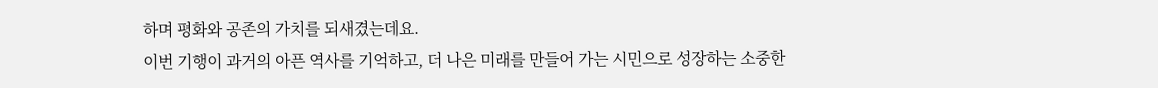하며 평화와 공존의 가치를 되새겼는데요.
이번 기행이 과거의 아픈 역사를 기억하고, 더 나은 미래를 만들어 가는 시민으로 성장하는 소중한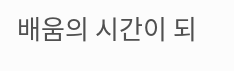배움의 시간이 되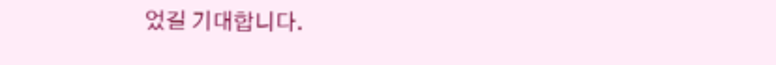었길 기대합니다.